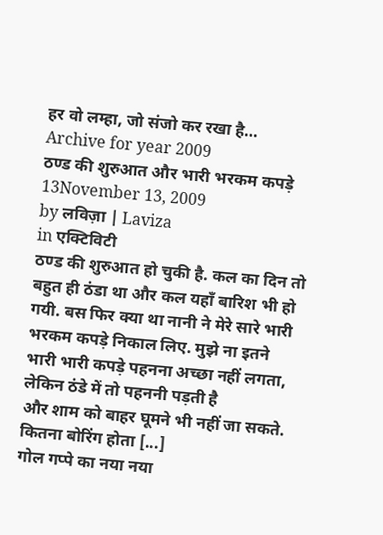हर वो लम्हा, जो संजो कर रखा है…
Archive for year 2009
ठण्ड की शुरुआत और भारी भरकम कपड़े
13November 13, 2009
by लविज़ा | Laviza
in एक्टिविटी
ठण्ड की शुरुआत हो चुकी है. कल का दिन तो बहुत ही ठंडा था और कल यहाँ बारिश भी हो गयी. बस फिर क्या था नानी ने मेरे सारे भारी भरकम कपड़े निकाल लिए. मुझे ना इतने भारी भारी कपड़े पहनना अच्छा नहीं लगता, लेकिन ठंडे में तो पहननी पड़ती है
और शाम को बाहर घूमने भी नहीं जा सकते. कितना बोरिंग होता [...]
गोल गप्पे का नया नया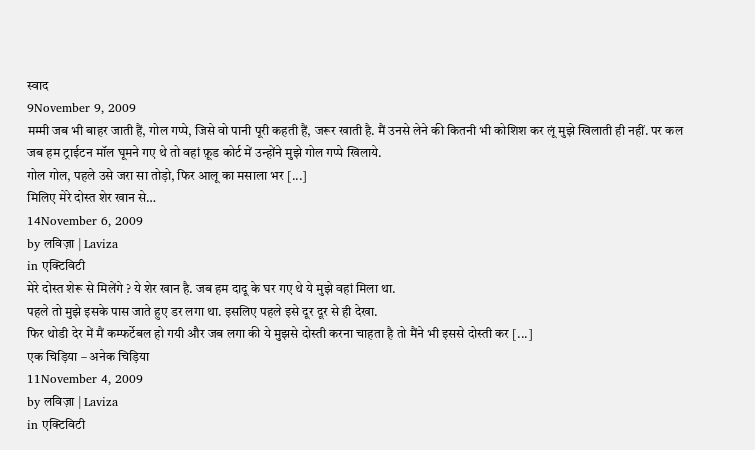स्वाद
9November 9, 2009
मम्मी जब भी बाहर जाती हैं, गोल गप्पे, जिसे वो पानी पूरी कहती हैं, जरूर खाती है. मैं उनसे लेने की कितनी भी कोशिश कर लूं मुझे खिलाती ही नहीं. पर कल जब हम ट्राईटन मॉल घूमने गए थे तो वहां फ़ूड कोर्ट में उन्होंने मुझे गोल गप्पे खिलाये.
गोल गोल, पहले उसे जरा सा तोड़ो, फिर आलू का मसाला भर [...]
मिलिए मेरे दोस्त शेर खान से…
14November 6, 2009
by लविज़ा | Laviza
in एक्टिविटी
मेरे दोस्त शेरू से मिलेंगे ? ये शेर खान है. जब हम दादू के घर गए थे ये मुझे वहां मिला था.
पहले तो मुझे इसके पास जाते हुए डर लगा था. इसलिए पहले इसे दूर दूर से ही देखा.
फिर थोडी देर में मैं कम्फर्टेबल हो गयी और जब लगा की ये मुझसे दोस्ती करना चाहता है तो मैंने भी इससे दोस्ती कर [...]
एक चिड़िया – अनेक चिड़िया
11November 4, 2009
by लविज़ा | Laviza
in एक्टिविटी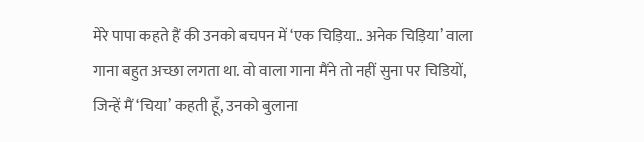मेरे पापा कहते हैं की उनको बचपन में ‘एक चिड़िया.. अनेक चिड़िया’ वाला गाना बहुत अच्छा लगता था. वो वाला गाना मैंने तो नहीं सुना पर चिडियों, जिन्हें मैं ‘चिया’ कहती हूँ, उनको बुलाना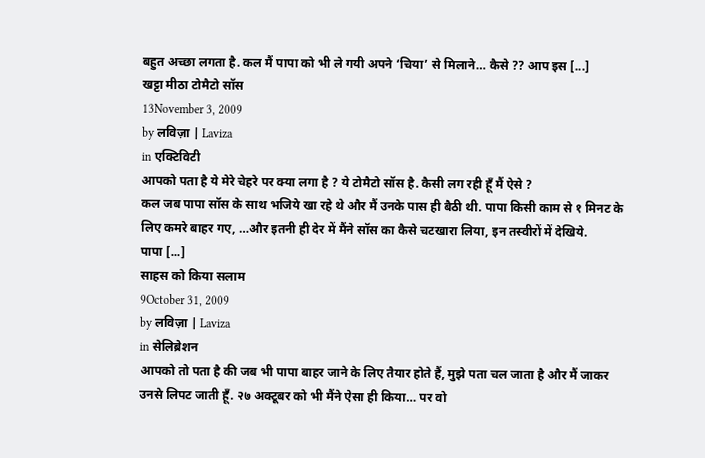बहुत अच्छा लगता है. कल मैं पापा को भी ले गयी अपने ‘चिया’ से मिलाने… कैसे ?? आप इस [...]
खट्टा मीठा टोमैटो सॉस
13November 3, 2009
by लविज़ा | Laviza
in एक्टिविटी
आपको पता है ये मेरे चेहरे पर क्या लगा है ? ये टोमैटो सॉस है. कैसी लग रही हूँ मैं ऐसे ?
कल जब पापा सॉस के साथ भजिये खा रहे थे और मैं उनके पास ही बैठी थी. पापा किसी काम से १ मिनट के लिए कमरे बाहर गए, …और इतनी ही देर में मैंने सॉस का कैसे चटखारा लिया, इन तस्वीरों में देखिये.
पापा [...]
साहस को किया सलाम
9October 31, 2009
by लविज़ा | Laviza
in सेलिब्रेशन
आपको तो पता है की जब भी पापा बाहर जाने के लिए तैयार होते हैं, मुझे पता चल जाता है और मैं जाकर उनसे लिपट जाती हूँ. २७ अक्टूबर को भी मैंने ऐसा ही किया… पर वो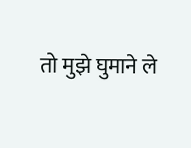तो मुझे घुमाने ले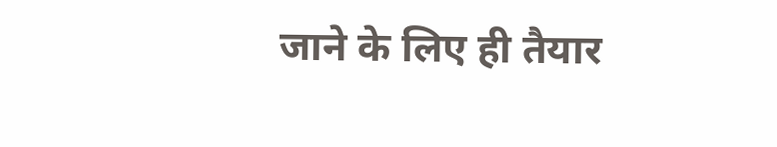जाने के लिए ही तैयार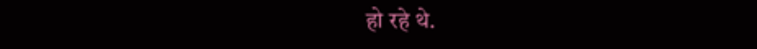हो रहे थे.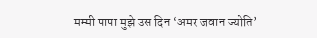मम्मी पापा मुझे उस दिन ‘अमर जवान ज्योति’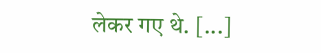लेकर गए थे. [...]